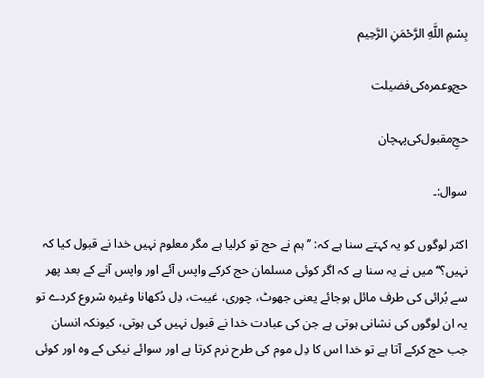بِسْمِ اللَّهِ الرَّحْمَنِ الرَّحِيم

حج‌و‌عمرہ‌کی‌فضیلت

حجِ‌مقبول‌کی‌پہچان

سوال:۔

اکثر لوگوں کو یہ کہتے سنا ہے کہ: ’’ہم نے حج تو کرلیا ہے مگر معلوم نہیں خدا نے قبول کیا کہ نہیں؟‘‘ میں نے یہ سنا ہے کہ اگر کوئی مسلمان حج کرکے واپس آئے اور واپس آنے کے بعد پھر سے بُرائی کی طرف مائل ہوجائے یعنی جھوٹ، چوری، غیبت، دِل دُکھانا وغیرہ شروع کردے تو یہ ان لوگوں کی نشانی ہوتی ہے جن کی عبادت خدا نے قبول نہیں کی ہوتی، کیونکہ انسان جب حج کرکے آتا ہے تو خدا اس کا دِل موم کی طرح نرم کرتا ہے اور سوائے نیکی کے وہ اور کوئی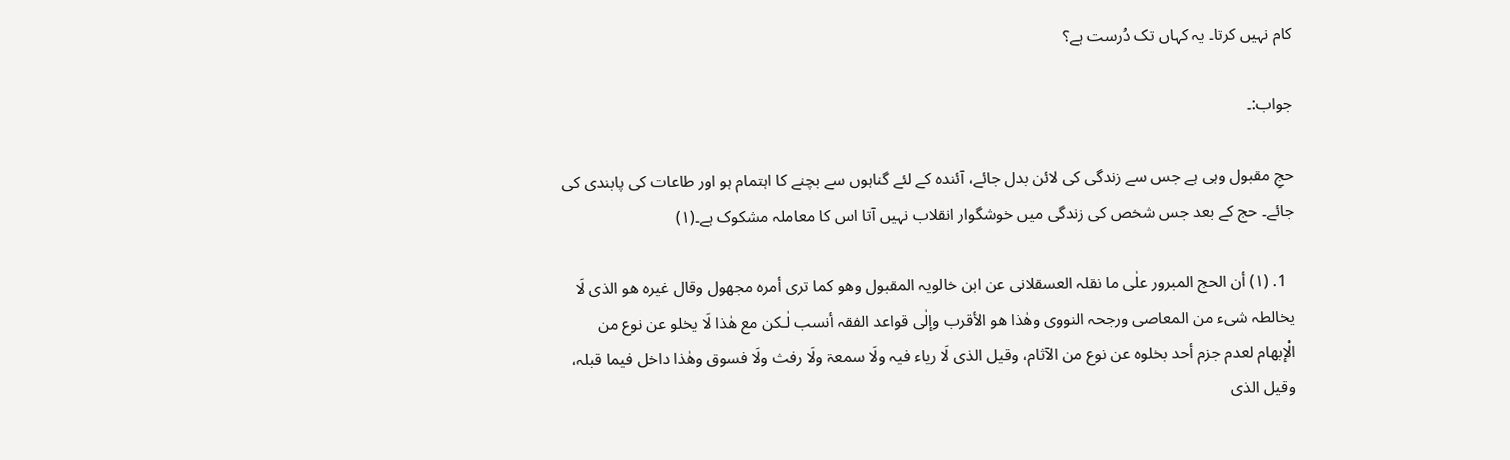کام نہیں کرتا۔ یہ کہاں تک دُرست ہے؟

جواب:۔

حجِ مقبول وہی ہے جس سے زندگی کی لائن بدل جائے، آئندہ کے لئے گناہوں سے بچنے کا اہتمام ہو اور طاعات کی پابندی کی جائے۔ حج کے بعد جس شخص کی زندگی میں خوشگوار انقلاب نہیں آتا اس کا معاملہ مشکوک ہے۔(۱)

  1. (۱) أن الحج المبرور علٰی ما نقلہ العسقلانی عن ابن خالویہ المقبول وھو کما تری أمرہ مجھول وقال غیرہ ھو الذی لَا یخالطہ شیء من المعاصی ورجحہ النووی وھٰذا ھو الأقرب وإلٰی قواعد الفقہ أنسب لٰـکن مع ھٰذا لَا یخلو عن نوع من الْإبھام لعدم جزم أحد بخلوہ عن نوع من الآثام، وقیل الذی لَا ریاء فیہ ولَا سمعۃ ولَا رفث ولَا فسوق وھٰذا داخل فیما قبلہ، وقیل الذی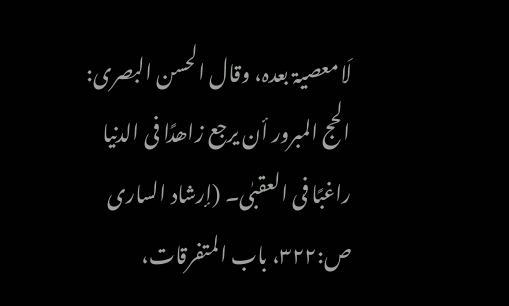لَا معصیۃ بعدہ، وقال الحسن البصری: الحج المبرور أن یرجع زاھدًا فی الدنیا راغبًا فی العقبٰی۔ (إرشاد الساری ص:۳۲۲، باب المتفرقات،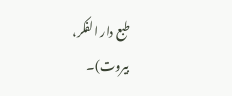طبع دار الفکر، بیروت)۔